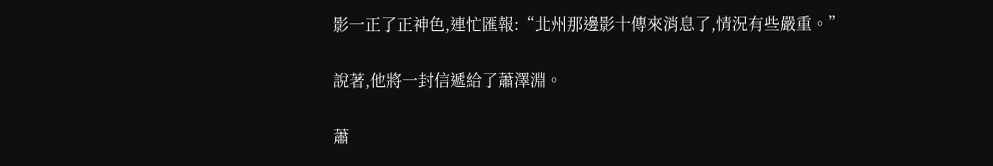影一正了正神色,連忙匯報:“北州那邊影十傳來消息了,情況有些嚴重。”

說著,他將一封信遞給了蕭澤淵。

蕭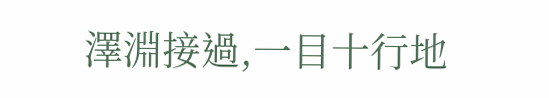澤淵接過,一目十行地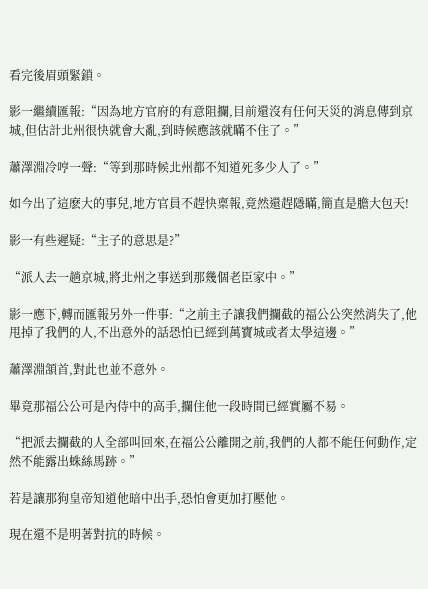看完後眉頭緊鎖。

影一繼續匯報:“因為地方官府的有意阻攔,目前還沒有任何天災的消息傳到京城,但估計北州很快就會大亂,到時候應該就瞞不住了。”

蕭澤淵冷哼一聲:“等到那時候北州都不知道死多少人了。”

如今出了這麽大的事兒,地方官員不趕快稟報,竟然還趕隱瞞,簡直是膽大包天!

影一有些遲疑:“主子的意思是?”

“派人去一趟京城,將北州之事送到那幾個老臣家中。”

影一應下,轉而匯報另外一件事:“之前主子讓我們攔截的福公公突然消失了,他甩掉了我們的人,不出意外的話恐怕已經到萬寶城或者太學這邊。”

蕭澤淵頷首,對此也並不意外。

畢竟那福公公可是內侍中的高手,攔住他一段時間已經實屬不易。

“把派去攔截的人全部叫回來,在福公公離開之前,我們的人都不能任何動作,定然不能露出蛛絲馬跡。”

若是讓那狗皇帝知道他暗中出手,恐怕會更加打壓他。

現在還不是明著對抗的時候。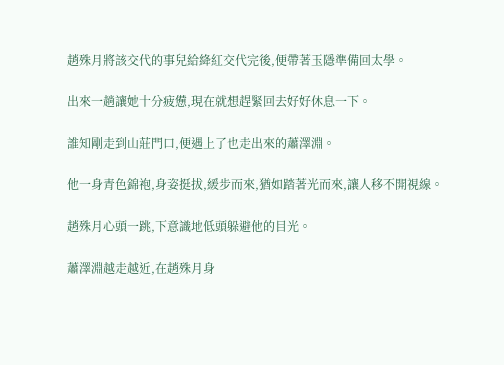趙殊月將該交代的事兒給絳紅交代完後,便帶著玉隱準備回太學。

出來一趟讓她十分疲憊,現在就想趕緊回去好好休息一下。

誰知剛走到山莊門口,便遇上了也走出來的蕭澤淵。

他一身青色錦袍,身姿挺拔,緩步而來,猶如踏著光而來,讓人移不開視線。

趙殊月心頭一跳,下意識地低頭躲避他的目光。

蕭澤淵越走越近,在趙殊月身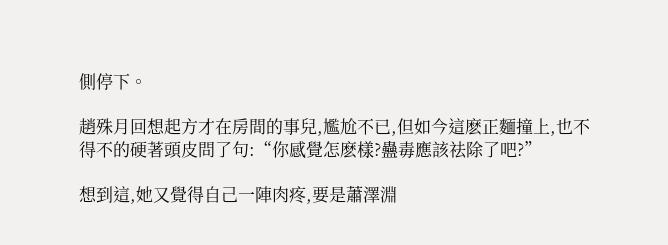側停下。

趙殊月回想起方才在房間的事兒,尷尬不已,但如今這麽正麵撞上,也不得不的硬著頭皮問了句:“你感覺怎麽樣?蠱毒應該祛除了吧?”

想到這,她又覺得自己一陣肉疼,要是蕭澤淵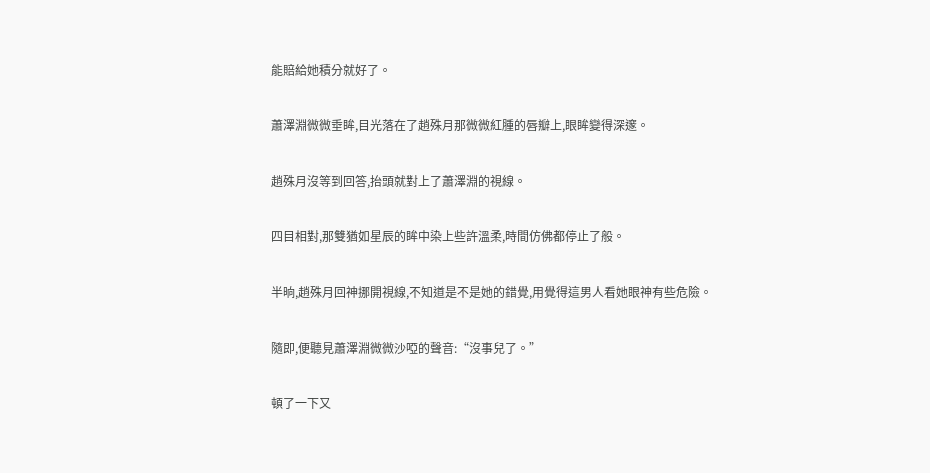能賠給她積分就好了。

蕭澤淵微微垂眸,目光落在了趙殊月那微微紅腫的唇瓣上,眼眸變得深邃。

趙殊月沒等到回答,抬頭就對上了蕭澤淵的視線。

四目相對,那雙猶如星辰的眸中染上些許溫柔,時間仿佛都停止了般。

半晌,趙殊月回神挪開視線,不知道是不是她的錯覺,用覺得這男人看她眼神有些危險。

隨即,便聽見蕭澤淵微微沙啞的聲音:“沒事兒了。”

頓了一下又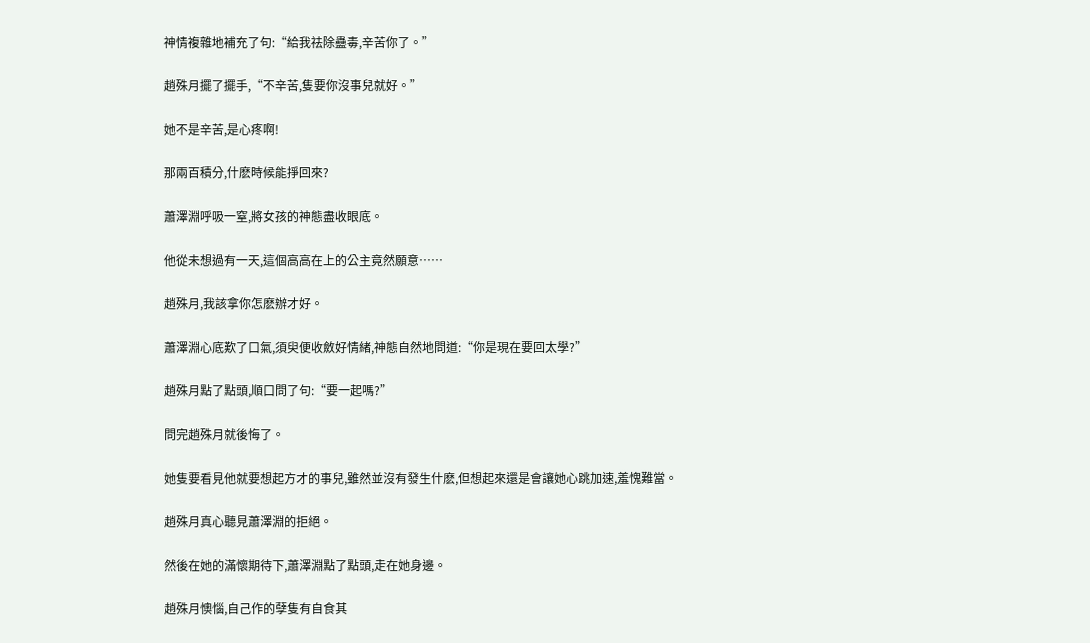神情複雜地補充了句:“給我祛除蠱毒,辛苦你了。”

趙殊月擺了擺手,“不辛苦,隻要你沒事兒就好。”

她不是辛苦,是心疼啊!

那兩百積分,什麽時候能掙回來?

蕭澤淵呼吸一窒,將女孩的神態盡收眼底。

他從未想過有一天,這個高高在上的公主竟然願意……

趙殊月,我該拿你怎麽辦才好。

蕭澤淵心底歎了口氣,須臾便收斂好情緒,神態自然地問道:“你是現在要回太學?”

趙殊月點了點頭,順口問了句:“要一起嗎?”

問完趙殊月就後悔了。

她隻要看見他就要想起方才的事兒,雖然並沒有發生什麽,但想起來還是會讓她心跳加速,羞愧難當。

趙殊月真心聽見蕭澤淵的拒絕。

然後在她的滿懷期待下,蕭澤淵點了點頭,走在她身邊。

趙殊月懊惱,自己作的孽隻有自食其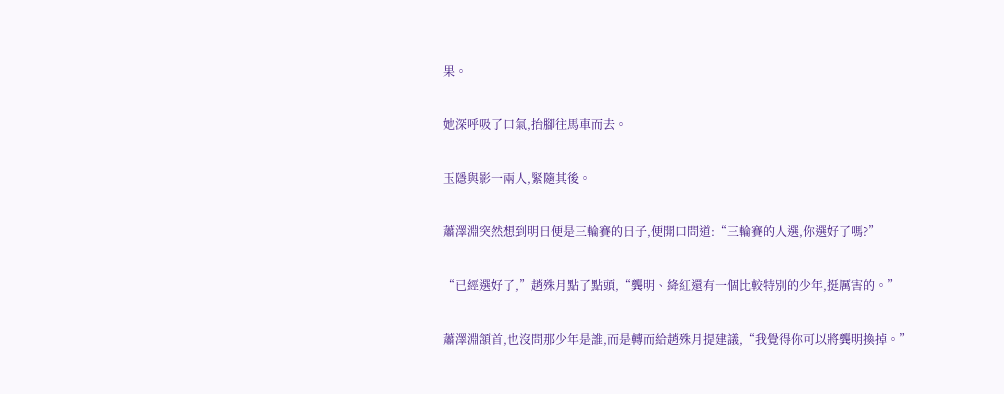果。

她深呼吸了口氣,抬腳往馬車而去。

玉隱與影一兩人,緊隨其後。

蕭澤淵突然想到明日便是三輪賽的日子,便開口問道:“三輪賽的人選,你選好了嗎?”

“已經選好了,”趙殊月點了點頭,“龔明、絳紅還有一個比較特別的少年,挺厲害的。”

蕭澤淵頷首,也沒問那少年是誰,而是轉而給趙殊月提建議,“我覺得你可以將龔明換掉。”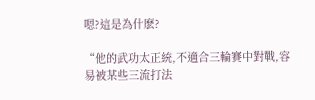嗯?這是為什麽?

“他的武功太正統,不適合三輪賽中對戰,容易被某些三流打法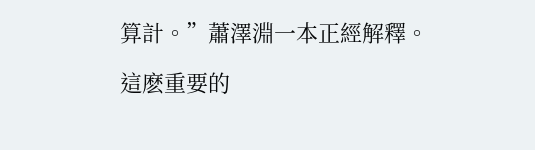算計。”蕭澤淵一本正經解釋。

這麽重要的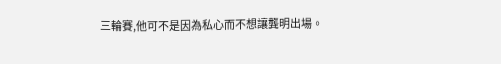三輪賽,他可不是因為私心而不想讓龔明出場。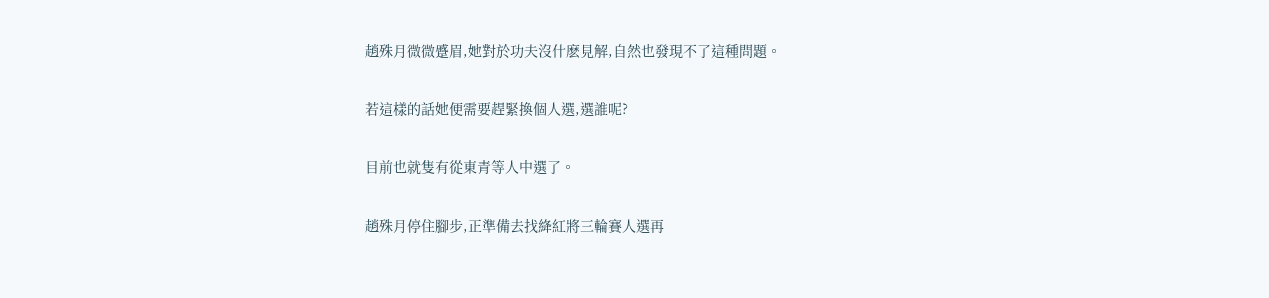趙殊月微微蹙眉,她對於功夫沒什麽見解,自然也發現不了這種問題。

若這樣的話她便需要趕緊換個人選,選誰呢?

目前也就隻有從東青等人中選了。

趙殊月停住腳步,正準備去找絳紅將三輪賽人選再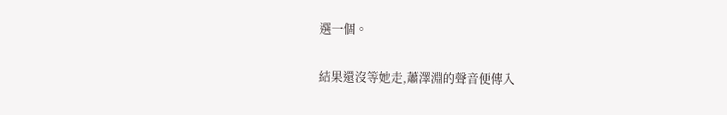選一個。

結果還沒等她走,蕭澤淵的聲音便傳入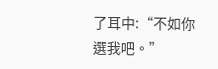了耳中:“不如你選我吧。”